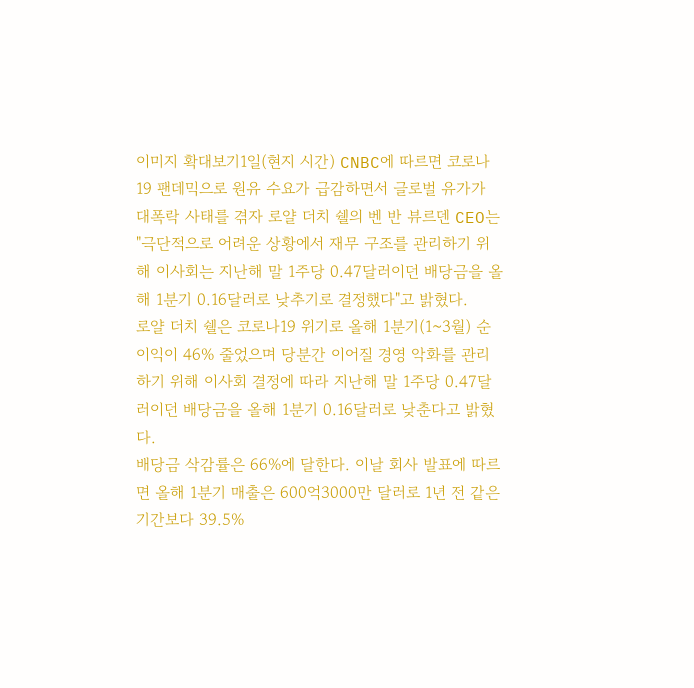이미지 확대보기1일(현지 시간) CNBC에 따르면 코로나19 팬데믹으로 원유 수요가 급감하면서 글로벌 유가가 대폭락 사태를 겪자 로얄 더치 쉘의 벤 반 뷰르덴 CEO는 "극단적으로 어려운 상황에서 재무 구조를 관리하기 위해 이사회는 지난해 말 1주당 0.47달러이던 배당금을 올해 1분기 0.16달러로 낮추기로 결정했다"고 밝혔다.
로얄 더치 쉘은 코로나19 위기로 올해 1분기(1~3월) 순이익이 46% 줄었으며 당분간 이어질 경영 악화를 관리하기 위해 이사회 결정에 따라 지난해 말 1주당 0.47달러이던 배당금을 올해 1분기 0.16달러로 낮춘다고 밝혔다.
배당금 삭감률은 66%에 달한다. 이날 회사 발표에 따르면 올해 1분기 매출은 600억3000만 달러로 1년 전 같은 기간보다 39.5%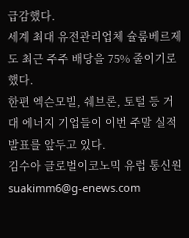급감했다.
세계 최대 유전관리업체 슐룸베르제도 최근 주주 배당을 75% 줄이기로 했다.
한편 엑슨모빌, 쉐브론, 토털 등 거대 에너지 기업들이 이번 주말 실적 발표를 앞두고 있다.
김수아 글로벌이코노믹 유럽 통신원 suakimm6@g-enews.com